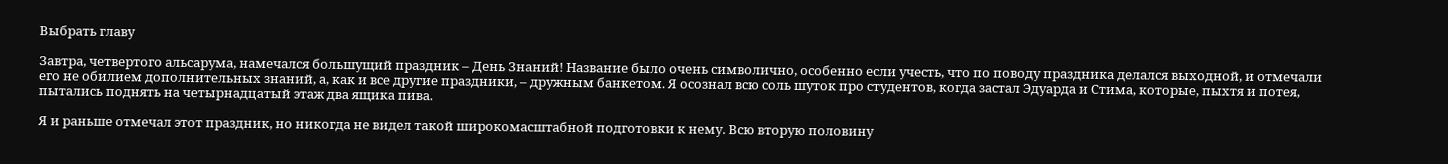Выбрать главу

Завтра, четвертого альсарума, намечался большущий праздник – День Знаний! Название было очень символично, особенно если учесть, что по поводу праздника делался выходной, и отмечали его не обилием дополнительных знаний, а, как и все другие праздники, – дружным банкетом. Я осознал всю соль шуток про студентов, когда застал Эдуарда и Стима, которые, пыхтя и потея, пытались поднять на четырнадцатый этаж два ящика пива.

Я и раньше отмечал этот праздник, но никогда не видел такой широкомасштабной подготовки к нему. Всю вторую половину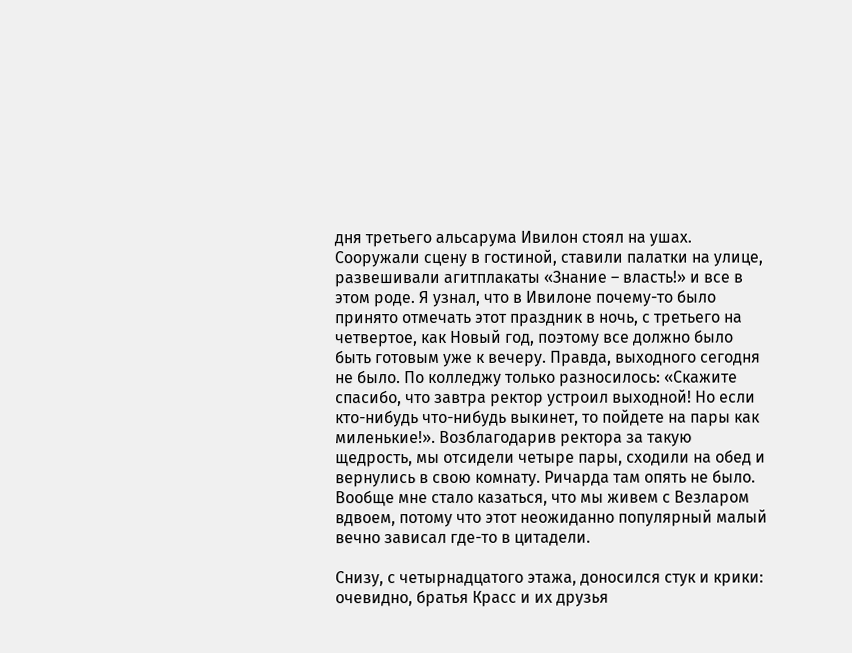дня третьего альсарума Ивилон стоял на ушах. Сооружали сцену в гостиной, ставили палатки на улице, развешивали агитплакаты «Знание – власть!» и все в этом роде. Я узнал, что в Ивилоне почему-то было принято отмечать этот праздник в ночь, с третьего на четвертое, как Новый год, поэтому все должно было быть готовым уже к вечеру. Правда, выходного сегодня не было. По колледжу только разносилось: «Скажите спасибо, что завтра ректор устроил выходной! Но если кто-нибудь что-нибудь выкинет, то пойдете на пары как миленькие!». Возблагодарив ректора за такую щедрость, мы отсидели четыре пары, сходили на обед и вернулись в свою комнату. Ричарда там опять не было. Вообще мне стало казаться, что мы живем с Везларом вдвоем, потому что этот неожиданно популярный малый вечно зависал где-то в цитадели.

Снизу, с четырнадцатого этажа, доносился стук и крики: очевидно, братья Красс и их друзья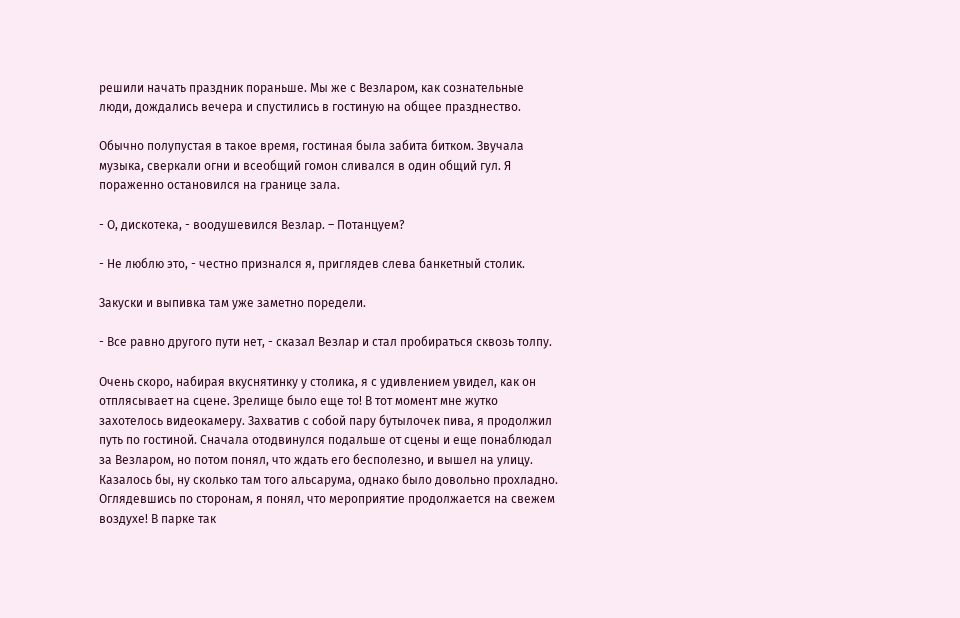решили начать праздник пораньше. Мы же с Везларом, как сознательные люди, дождались вечера и спустились в гостиную на общее празднество.

Обычно полупустая в такое время, гостиная была забита битком. Звучала музыка, сверкали огни и всеобщий гомон сливался в один общий гул. Я пораженно остановился на границе зала.

- О, дискотека, - воодушевился Везлар. – Потанцуем?

- Не люблю это, - честно признался я, приглядев слева банкетный столик.

Закуски и выпивка там уже заметно поредели.

- Все равно другого пути нет, - сказал Везлар и стал пробираться сквозь толпу.

Очень скоро, набирая вкуснятинку у столика, я с удивлением увидел, как он отплясывает на сцене. Зрелище было еще то! В тот момент мне жутко захотелось видеокамеру. Захватив с собой пару бутылочек пива, я продолжил путь по гостиной. Сначала отодвинулся подальше от сцены и еще понаблюдал за Везларом, но потом понял, что ждать его бесполезно, и вышел на улицу. Казалось бы, ну сколько там того альсарума, однако было довольно прохладно. Оглядевшись по сторонам, я понял, что мероприятие продолжается на свежем воздухе! В парке так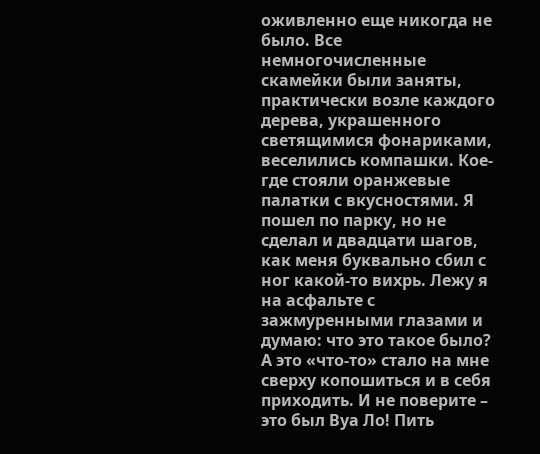оживленно еще никогда не было. Все немногочисленные скамейки были заняты, практически возле каждого дерева, украшенного светящимися фонариками, веселились компашки. Кое-где стояли оранжевые палатки с вкусностями. Я пошел по парку, но не сделал и двадцати шагов, как меня буквально сбил с ног какой-то вихрь. Лежу я на асфальте с зажмуренными глазами и думаю: что это такое было? А это «что-то» стало на мне сверху копошиться и в себя приходить. И не поверите – это был Вуа Ло! Пить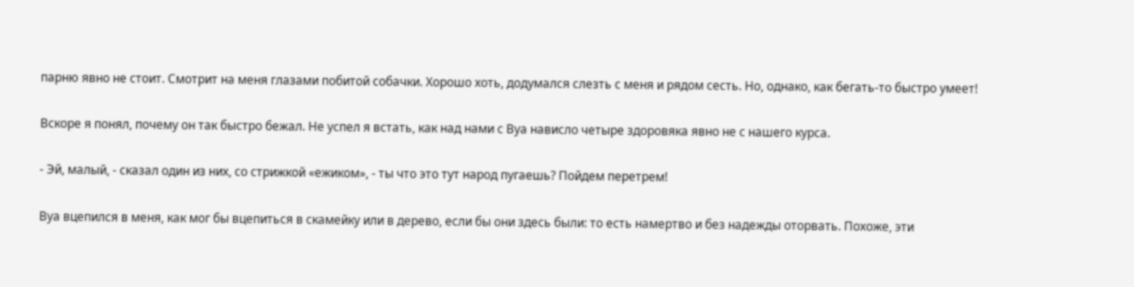парню явно не стоит. Смотрит на меня глазами побитой собачки. Хорошо хоть, додумался слезть с меня и рядом сесть. Но, однако, как бегать-то быстро умеет!

Вскоре я понял, почему он так быстро бежал. Не успел я встать, как над нами с Вуа нависло четыре здоровяка явно не с нашего курса.

- Эй, малый, - сказал один из них, со стрижкой «ежиком», - ты что это тут народ пугаешь? Пойдем перетрем!

Вуа вцепился в меня, как мог бы вцепиться в скамейку или в дерево, если бы они здесь были: то есть намертво и без надежды оторвать. Похоже, эти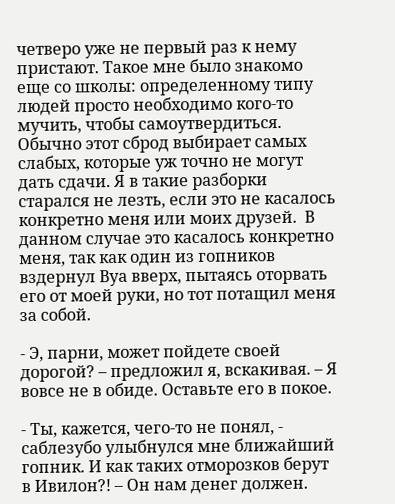четверо уже не первый раз к нему пристают. Такое мне было знакомо еще со школы: определенному типу людей просто необходимо кого-то мучить, чтобы самоутвердиться. Обычно этот сброд выбирает самых слабых, которые уж точно не могут дать сдачи. Я в такие разборки старался не лезть, если это не касалось конкретно меня или моих друзей.  В данном случае это касалось конкретно меня, так как один из гопников вздернул Вуа вверх, пытаясь оторвать его от моей руки, но тот потащил меня за собой.

- Э, парни, может пойдете своей дорогой? – предложил я, вскакивая. – Я вовсе не в обиде. Оставьте его в покое.

- Ты, кажется, чего-то не понял, - саблезубо улыбнулся мне ближайший гопник. И как таких отморозков берут в Ивилон?! – Он нам денег должен.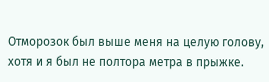Отморозок был выше меня на целую голову, хотя и я был не полтора метра в прыжке.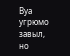Вуа угрюмо завыл, но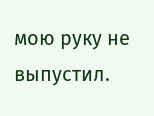мою руку не выпустил.